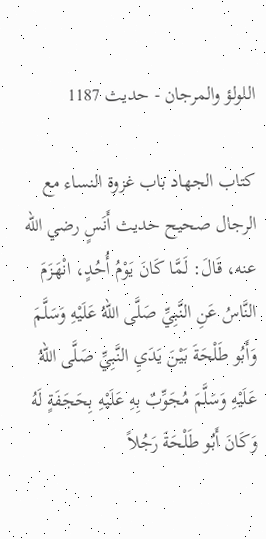اللولؤ والمرجان - حدیث 1187

كتاب الجهاد باب غزوة النساء مع الرجال صحيح حديث أَنَسٍ رضي الله عنه، قَالَ: لَمَّا كَانَ يَوْمُ أُحُدٍ، انْهَزَمَ النَّاسُ عَنِ النَّبِيِّ صَلَّى اللهُ عَلَيْهِ وَسَلَّمَ وَأَبُو طَلْحَةَ بَيْنَ يَدَيِ النَّبِيِّ صَلَّى اللهُ عَلَيْهِ وَسَلَّمَ مُجَوِّبٌ بِهِ عَلَيْهِ بِحَجَفَةٍ لَهُ وَكَانَ أَبُو طَلْحَةَ رَجُلاً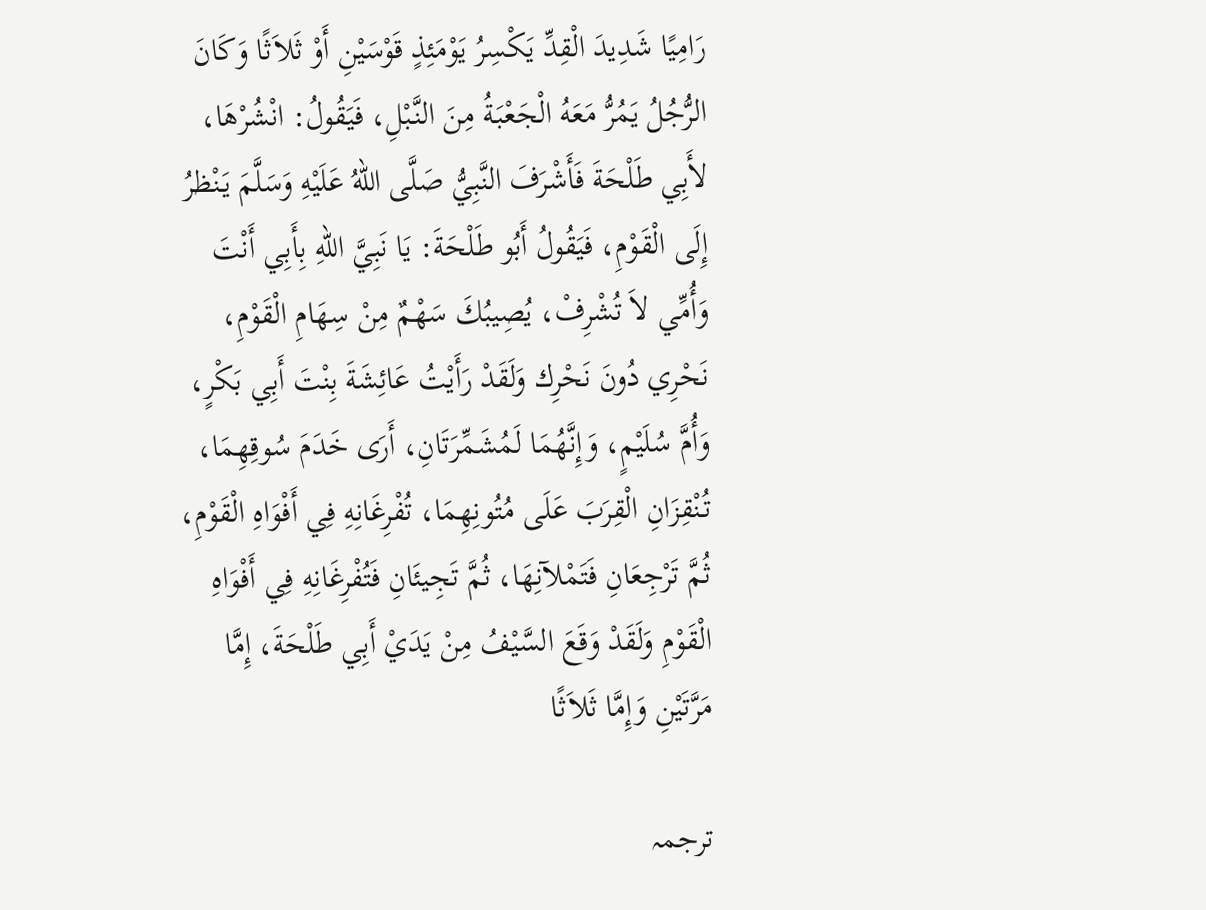رَامِيًا شَدِيدَ الْقِدِّ يَكْسِرُ يَوْمَئِذٍ قَوْسَيْنِ أَوْ ثَلاَثًا وَكَانَ الرُّجُلُ يَمُرُّ مَعَهُ الْجَعْبَةُ مِنَ النَّبْلِ، فَيَقُولُ: انْشُرْهَا، لأَبِي طَلْحَةَ فَأَشْرَفَ النَّبِيُّ صَلَّى اللهُ عَلَيْهِ وَسَلَّمَ يَنْظرُ إِلَى الْقَوْمِ، فَيَقُولُ أَبُو طَلْحَةَ: يَا نَبِيَّ اللهِ بِأَبِي أَنْتَ وَأُمِّي لاَ تُشْرِفْ، يُصِيبُكَ سَهْمٌ مِنْ سِهَامِ الْقَوْمِ، نَحْرِي دُونَ نَحْرِك وَلَقَدْ رَأَيْتُ عَائِشَةَ بِنْتَ أَبِي بَكْرٍ، وَأُمَّ سُلَيْمٍ، وَإِنَّهُمَا لَمُشَمِّرَتَانِ، أَرَى خَدَمَ سُوقِهِمَا، تُنْقِزَانِ الْقِرَبَ عَلَى مُتُونِهِمَا، تُفْرِغَانِهِ فِي أَفْوَاهِ الْقَوْمِ، ثُمَّ تَرْجِعَانِ فَتَمْلآنِهَا، ثُمَّ تَجِيئَانِ فَتُفْرِغَانِهِ فِي أَفْوَاهِ الْقَوْمِ وَلَقَدْ وَقَعَ السَّيْفُ مِنْ يَدَيْ أَبِي طَلْحَةَ، إِمَّا مَرَّتَيْنِ وَإِمَّا ثَلاَثًا

ترجمہ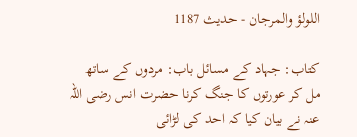اللولؤ والمرجان - حدیث 1187

کتاب: جہاد کے مسائل باب: مردوں کے ساتھ مل کر عورتوں کا جنگ کرنا حضرت انس رضی اللہ عنہ نے بیان کیا کہ احد کی لڑائی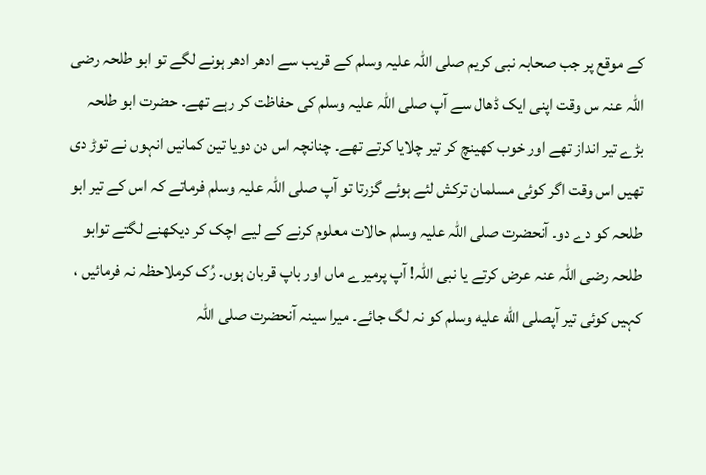کے موقع پر جب صحابہ نبی کریم صلی اللہ علیہ وسلم کے قریب سے ادھر ادھر ہونے لگے تو ابو طلحہ رضی اللہ عنہ س وقت اپنی ایک ڈھال سے آپ صلی اللہ علیہ وسلم کی حفاظت کر رہے تھے۔ حضرت ابو طلحہ بڑے تیر انداز تھے اور خوب کھینچ کر تیر چلایا کرتے تھے۔ چنانچہ اس دن دویا تین کمانیں انہوں نے توڑ دی تھیں اس وقت اگر کوئی مسلمان ترکش لئے ہوئے گزرتا تو آپ صلی اللہ علیہ وسلم فرماتے کہ اس کے تیر ابو طلحہ کو دے دو۔ آنحضرت صلی اللہ علیہ وسلم حالات معلوم کرنے کے لیے اچک کر دیکھنے لگتے توابو طلحہ رضی اللہ عنہ عرض کرتے یا نبی اللہ! آپ پرمیرے ماں اور باپ قربان ہوں۔ رُک کرملاحظہ نہ فرمائیں ، کہیں کوئی تیر آپصلى الله عليه وسلم کو نہ لگ جائے۔ میرا سینہ آنحضرت صلی اللہ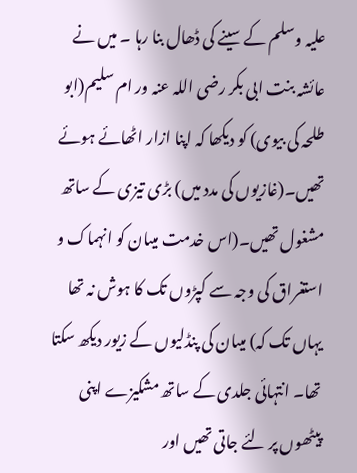علیہ وسلم کے سینے کی ڈھال بنا رہا ۔ میں نے عائشہ بنت ابی بکر رضی اللہ عنہ ور ام سلیم(ابو طلحہ کی بیوی) کو دیکھا کہ اپنا ازار اٹھائے ہوئے تھیں۔(غازیوں کی مدد میں) بڑی تیزی کے ساتھ مشغول تھیں۔(اس خدمت میںان کو انہماک و استغراق کی وجہ سے کپڑوں تک کا ہوش نہ تھا یہاں تک کہ) میںان کی پنڈلیوں کے زیور دیکھ سکتا تھا۔ انتہائی جلدی کے ساتھ مشکیزے اپنی پیٹھوں پر لئے جاتی تھیں اور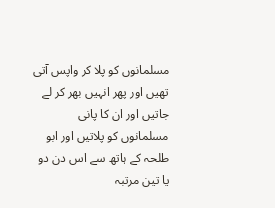مسلمانوں کو پلا کر واپس آتی تھیں اور پھر انہیں بھر کر لے جاتیں اور ان کا پانی مسلمانوں کو پلاتیں اور ابو طلحہ کے ہاتھ سے اس دن دو یا تین مرتبہ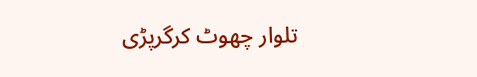تلوار چھوٹ کرگرپڑی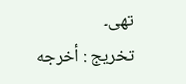تھی۔
تخریج : أخرجه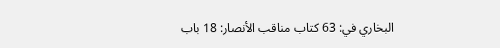البخاري في: 63 كتاب مناقب الأنصار: 18 باب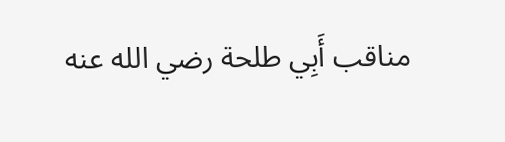مناقب أَبِي طلحة رضي الله عنه